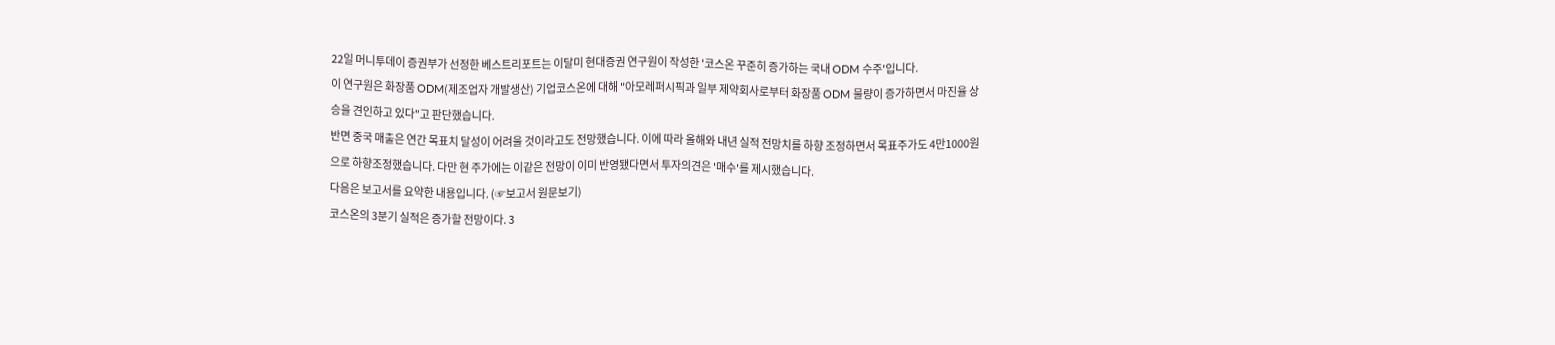22일 머니투데이 증권부가 선정한 베스트리포트는 이달미 현대증권 연구원이 작성한 '코스온 꾸준히 증가하는 국내 ODM 수주'입니다.
이 연구원은 화장품 ODM(제조업자 개발생산) 기업코스온에 대해 "아모레퍼시픽과 일부 제약회사로부터 화장품 ODM 물량이 증가하면서 마진율 상승을 견인하고 있다"고 판단했습니다.
반면 중국 매출은 연간 목표치 달성이 어려울 것이라고도 전망했습니다. 이에 따라 올해와 내년 실적 전망치를 하향 조정하면서 목표주가도 4만1000원으로 하향조정했습니다. 다만 현 주가에는 이같은 전망이 이미 반영됐다면서 투자의견은 '매수'를 제시했습니다.
다음은 보고서를 요약한 내용입니다. (☞보고서 원문보기)
코스온의 3분기 실적은 증가할 전망이다. 3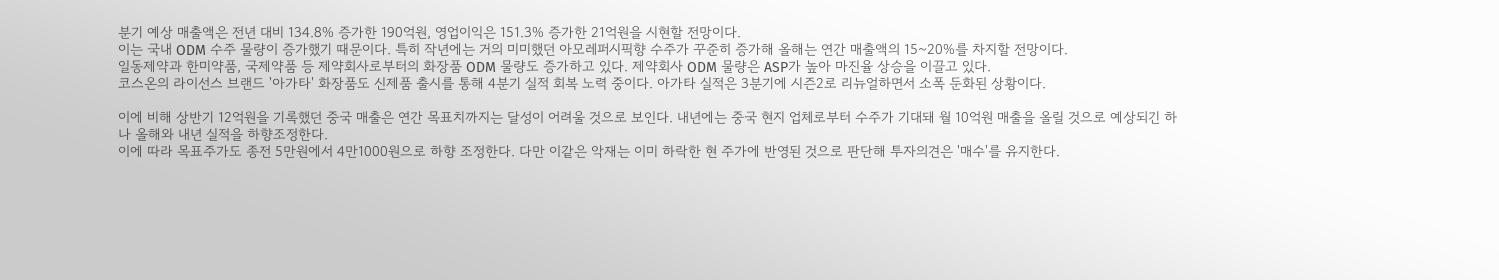분기 예상 매출액은 전년 대비 134.8% 증가한 190억원, 영업이익은 151.3% 증가한 21억원을 시현할 전망이다.
이는 국내 ODM 수주 물량이 증가했기 때문이다. 특히 작년에는 거의 미미했던 아모레퍼시픽향 수주가 꾸준히 증가해 올해는 연간 매출액의 15~20%를 차지할 전망이다.
일동제약과 한미약품, 국제약품 등 제약회사로부터의 화장품 ODM 물량도 증가하고 있다. 제약회사 ODM 물량은 ASP가 높아 마진율 상승을 이끌고 있다.
코스온의 라이선스 브랜드 '아가타' 화장품도 신제품 출시를 통해 4분기 실적 회복 노력 중이다. 아가타 실적은 3분기에 시즌2로 리뉴얼하면서 소폭 둔화된 상황이다.

이에 비해 상반기 12억원을 기록했던 중국 매출은 연간 목표치까지는 달성이 어려울 것으로 보인다. 내년에는 중국 현지 업체로부터 수주가 기대돼 월 10억원 매출을 올릴 것으로 예상되긴 하나 올해와 내년 실적을 하향조정한다.
이에 따라 목표주가도 종전 5만원에서 4만1000원으로 하향 조정한다. 다만 이같은 악재는 이미 하락한 현 주가에 반영된 것으로 판단해 투자의견은 '매수'를 유지한다.